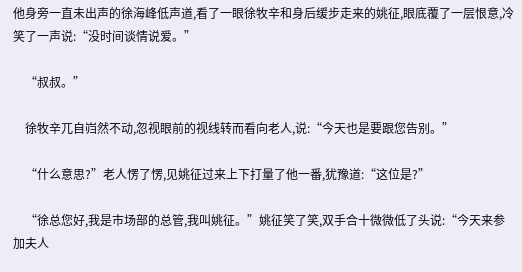他身旁一直未出声的徐海峰低声道,看了一眼徐牧辛和身后缓步走来的姚征,眼底覆了一层恨意,冷笑了一声说:“没时间谈情说爱。”

    “叔叔。”

    徐牧辛兀自岿然不动,忽视眼前的视线转而看向老人,说:“今天也是要跟您告别。”

    “什么意思?”老人愣了愣,见姚征过来上下打量了他一番,犹豫道:“这位是?”

    “徐总您好,我是市场部的总管,我叫姚征。”姚征笑了笑,双手合十微微低了头说:“今天来参加夫人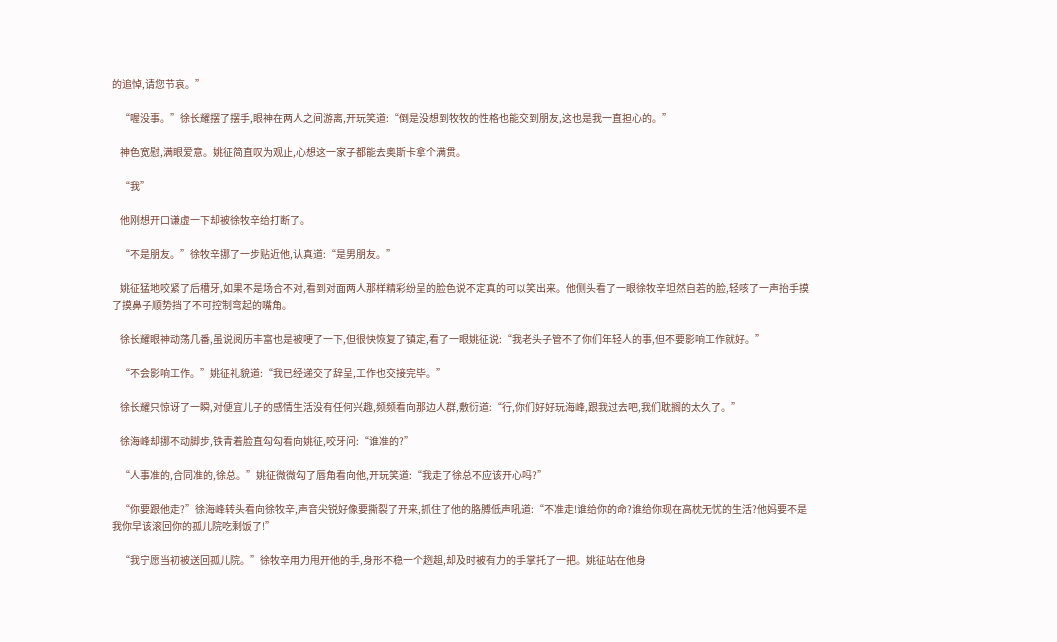的追悼,请您节哀。”

    “喔没事。”徐长耀摆了摆手,眼神在两人之间游离,开玩笑道:“倒是没想到牧牧的性格也能交到朋友,这也是我一直担心的。”

    神色宽慰,满眼爱意。姚征简直叹为观止,心想这一家子都能去奥斯卡拿个满贯。

    “我”

    他刚想开口谦虚一下却被徐牧辛给打断了。

    “不是朋友。”徐牧辛挪了一步贴近他,认真道:“是男朋友。”

    姚征猛地咬紧了后槽牙,如果不是场合不对,看到对面两人那样精彩纷呈的脸色说不定真的可以笑出来。他侧头看了一眼徐牧辛坦然自若的脸,轻咳了一声抬手摸了摸鼻子顺势挡了不可控制弯起的嘴角。

    徐长耀眼神动荡几番,虽说阅历丰富也是被哽了一下,但很快恢复了镇定,看了一眼姚征说:“我老头子管不了你们年轻人的事,但不要影响工作就好。”

    “不会影响工作。”姚征礼貌道:“我已经递交了辞呈,工作也交接完毕。”

    徐长耀只惊讶了一瞬,对便宜儿子的感情生活没有任何兴趣,频频看向那边人群,敷衍道:“行,你们好好玩海峰,跟我过去吧,我们耽搁的太久了。”

    徐海峰却挪不动脚步,铁青着脸直勾勾看向姚征,咬牙问:“谁准的?”

    “人事准的,合同准的,徐总。”姚征微微勾了唇角看向他,开玩笑道:“我走了徐总不应该开心吗?”

    “你要跟他走?”徐海峰转头看向徐牧辛,声音尖锐好像要撕裂了开来,抓住了他的胳膊低声吼道:“不准走!谁给你的命?谁给你现在高枕无忧的生活?他妈要不是我你早该滚回你的孤儿院吃剩饭了!”

    “我宁愿当初被送回孤儿院。”徐牧辛用力甩开他的手,身形不稳一个趔趄,却及时被有力的手掌托了一把。姚征站在他身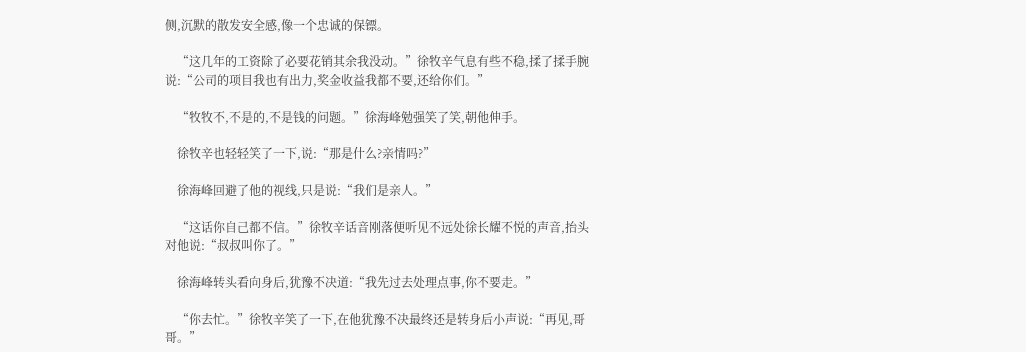侧,沉默的散发安全感,像一个忠诚的保镖。

    “这几年的工资除了必要花销其余我没动。”徐牧辛气息有些不稳,揉了揉手腕说:“公司的项目我也有出力,奖金收益我都不要,还给你们。”

    “牧牧不,不是的,不是钱的问题。”徐海峰勉强笑了笑,朝他伸手。

    徐牧辛也轻轻笑了一下,说:“那是什么?亲情吗?”

    徐海峰回避了他的视线,只是说:“我们是亲人。”

    “这话你自己都不信。”徐牧辛话音刚落便听见不远处徐长耀不悦的声音,抬头对他说:“叔叔叫你了。”

    徐海峰转头看向身后,犹豫不决道:“我先过去处理点事,你不要走。”

    “你去忙。”徐牧辛笑了一下,在他犹豫不决最终还是转身后小声说:“再见,哥哥。”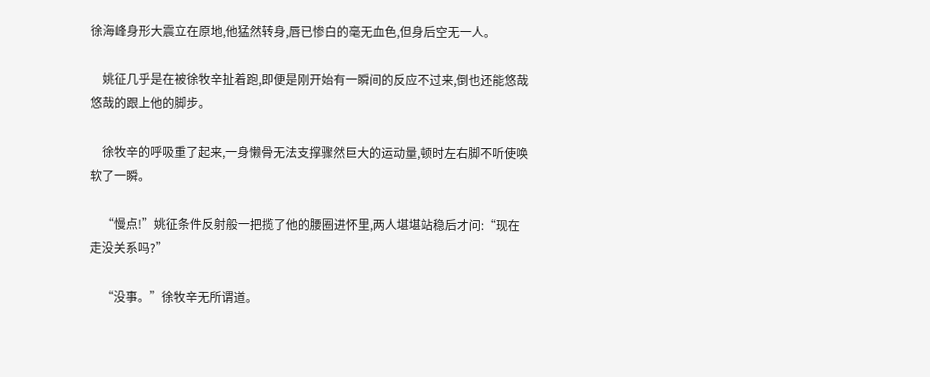徐海峰身形大震立在原地,他猛然转身,唇已惨白的毫无血色,但身后空无一人。

    姚征几乎是在被徐牧辛扯着跑,即便是刚开始有一瞬间的反应不过来,倒也还能悠哉悠哉的跟上他的脚步。

    徐牧辛的呼吸重了起来,一身懒骨无法支撑骤然巨大的运动量,顿时左右脚不听使唤软了一瞬。

    “慢点!”姚征条件反射般一把揽了他的腰圈进怀里,两人堪堪站稳后才问:“现在走没关系吗?”

    “没事。”徐牧辛无所谓道。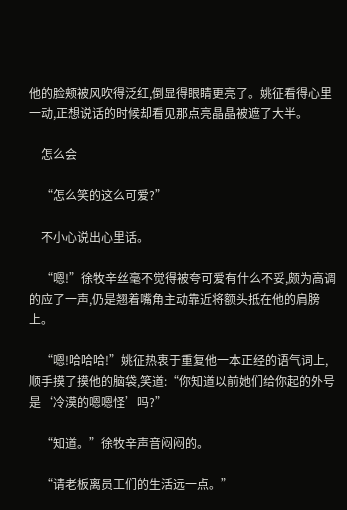他的脸颊被风吹得泛红,倒显得眼睛更亮了。姚征看得心里一动,正想说话的时候却看见那点亮晶晶被遮了大半。

    怎么会

    “怎么笑的这么可爱?”

    不小心说出心里话。

    “嗯!”徐牧辛丝毫不觉得被夸可爱有什么不妥,颇为高调的应了一声,仍是翘着嘴角主动靠近将额头抵在他的肩膀上。

    “嗯!哈哈哈!”姚征热衷于重复他一本正经的语气词上,顺手摸了摸他的脑袋,笑道:“你知道以前她们给你起的外号是‘冷漠的嗯嗯怪’吗?”

    “知道。”徐牧辛声音闷闷的。

    “请老板离员工们的生活远一点。”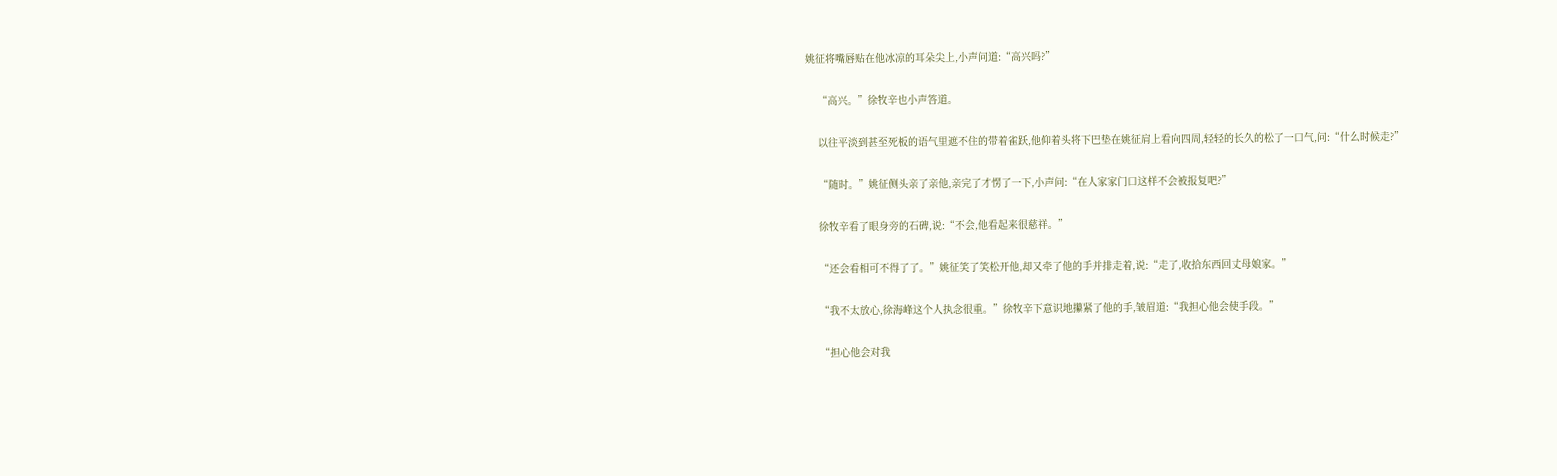姚征将嘴唇贴在他冰凉的耳朵尖上,小声问道:“高兴吗?”

    “高兴。”徐牧辛也小声答道。

    以往平淡到甚至死板的语气里遮不住的带着雀跃,他仰着头将下巴垫在姚征肩上看向四周,轻轻的长久的松了一口气,问:“什么时候走?”

    “随时。”姚征侧头亲了亲他,亲完了才愣了一下,小声问:“在人家家门口这样不会被报复吧?”

    徐牧辛看了眼身旁的石碑,说:“不会,他看起来很慈祥。”

    “还会看相可不得了了。”姚征笑了笑松开他,却又牵了他的手并排走着,说:“走了,收拾东西回丈母娘家。”

    “我不太放心,徐海峰这个人执念很重。”徐牧辛下意识地攥紧了他的手,皱眉道:“我担心他会使手段。”

    “担心他会对我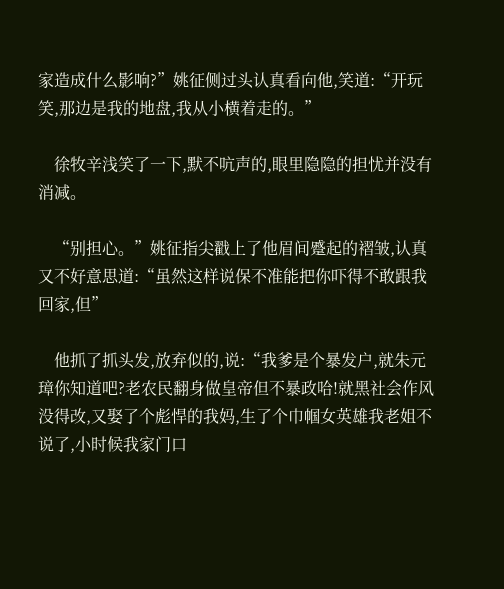家造成什么影响?”姚征侧过头认真看向他,笑道:“开玩笑,那边是我的地盘,我从小横着走的。”

    徐牧辛浅笑了一下,默不吭声的,眼里隐隐的担忧并没有消减。

    “别担心。”姚征指尖戳上了他眉间蹙起的褶皱,认真又不好意思道:“虽然这样说保不准能把你吓得不敢跟我回家,但”

    他抓了抓头发,放弃似的,说:“我爹是个暴发户,就朱元璋你知道吧?老农民翻身做皇帝但不暴政哈!就黑社会作风没得改,又娶了个彪悍的我妈,生了个巾帼女英雄我老姐不说了,小时候我家门口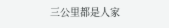三公里都是人家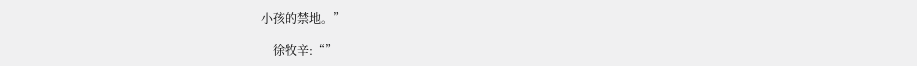小孩的禁地。”

    徐牧辛:“”